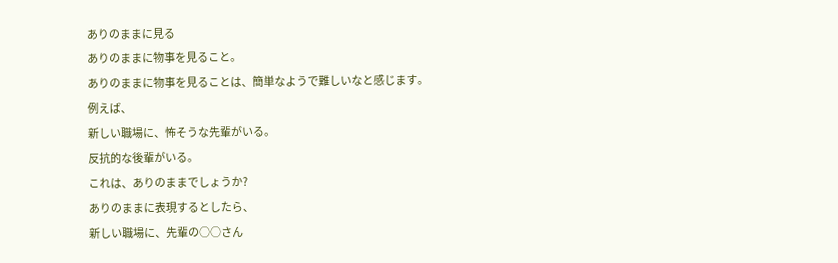ありのままに見る
ありのままに物事を見ること。
ありのままに物事を見ることは、簡単なようで難しいなと感じます。
例えば、
新しい職場に、怖そうな先輩がいる。
反抗的な後輩がいる。
これは、ありのままでしょうか?
ありのままに表現するとしたら、
新しい職場に、先輩の○○さん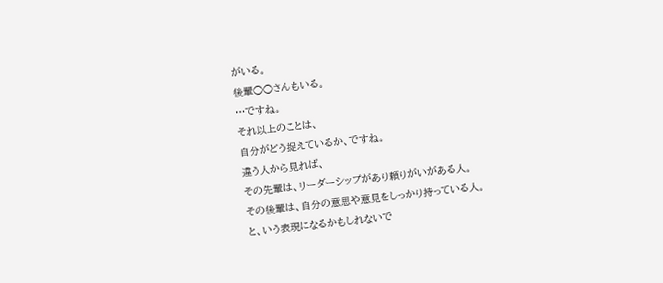がいる。
後輩○○さんもいる。
…ですね。
それ以上のことは、
自分がどう捉えているか、ですね。
違う人から見れば、
その先輩は、リーダーシップがあり頼りがいがある人。
その後輩は、自分の意思や意見をしっかり持っている人。
と、いう表現になるかもしれないで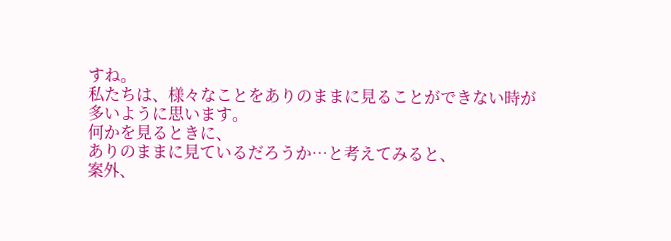すね。
私たちは、様々なことをありのままに見ることができない時が多いように思います。
何かを見るときに、
ありのままに見ているだろうか…と考えてみると、
案外、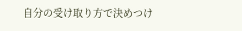自分の受け取り方で決めつけ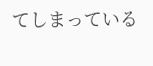てしまっている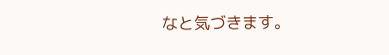なと気づきます。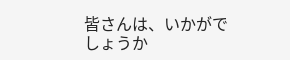皆さんは、いかがでしょうか